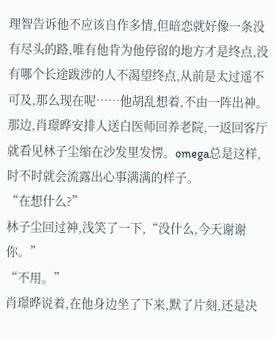理智告诉他不应该自作多情,但暗恋就好像一条没有尽头的路,唯有他肯为他停留的地方才是终点,没有哪个长途跋涉的人不渴望终点,从前是太过遥不可及,那么现在呢……他胡乱想着,不由一阵出神。
那边,肖璟晔安排人送白医师回养老院,一返回客厅就看见林子尘缩在沙发里发愣。omega总是这样,时不时就会流露出心事满满的样子。
“在想什么?”
林子尘回过神,浅笑了一下,“没什么,今天谢谢你。”
“不用。”
肖璟晔说着,在他身边坐了下来,默了片刻,还是决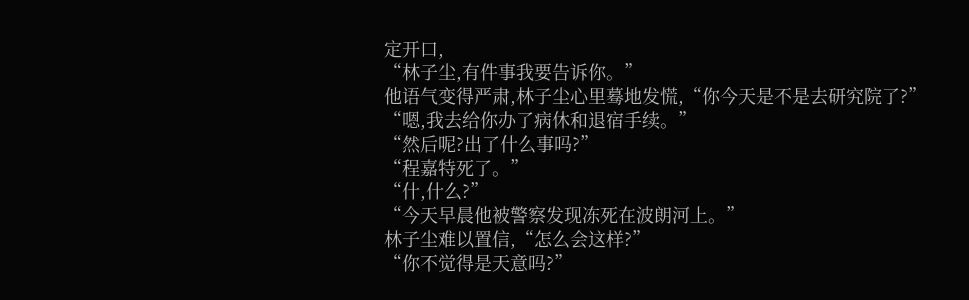定开口,
“林子尘,有件事我要告诉你。”
他语气变得严肃,林子尘心里蓦地发慌,“你今天是不是去研究院了?”
“嗯,我去给你办了病休和退宿手续。”
“然后呢?出了什么事吗?”
“程嘉特死了。”
“什,什么?”
“今天早晨他被警察发现冻死在波朗河上。”
林子尘难以置信,“怎么会这样?”
“你不觉得是天意吗?”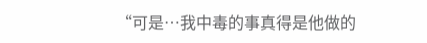“可是…我中毒的事真得是他做的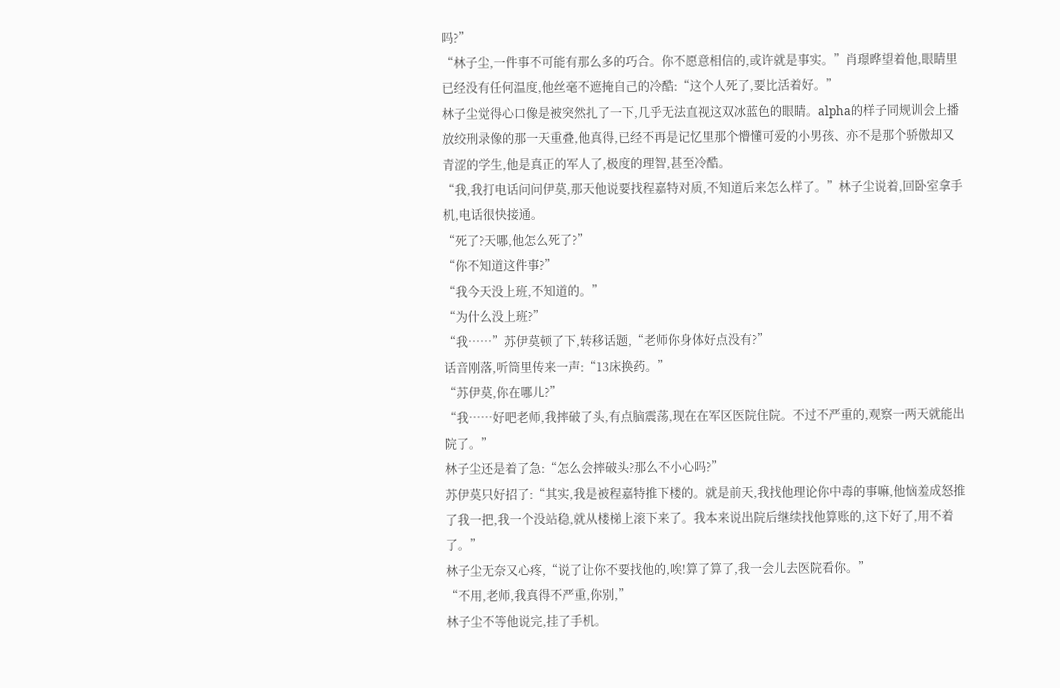吗?”
“林子尘,一件事不可能有那么多的巧合。你不愿意相信的,或许就是事实。”肖璟晔望着他,眼睛里已经没有任何温度,他丝毫不遮掩自己的冷酷:“这个人死了,要比活着好。”
林子尘觉得心口像是被突然扎了一下,几乎无法直视这双冰蓝色的眼睛。alpha的样子同规训会上播放绞刑录像的那一天重叠,他真得,已经不再是记忆里那个懵懂可爱的小男孩、亦不是那个骄傲却又青涩的学生,他是真正的军人了,极度的理智,甚至冷酷。
“我,我打电话问问伊莫,那天他说要找程嘉特对质,不知道后来怎么样了。”林子尘说着,回卧室拿手机,电话很快接通。
“死了?天哪,他怎么死了?”
“你不知道这件事?”
“我今天没上班,不知道的。”
“为什么没上班?”
“我……”苏伊莫顿了下,转移话题,“老师你身体好点没有?”
话音刚落,听筒里传来一声:“13床换药。”
“苏伊莫,你在哪儿?”
“我……好吧老师,我摔破了头,有点脑震荡,现在在军区医院住院。不过不严重的,观察一两天就能出院了。”
林子尘还是着了急:“怎么会摔破头?那么不小心吗?”
苏伊莫只好招了:“其实,我是被程嘉特推下楼的。就是前天,我找他理论你中毒的事嘛,他恼羞成怒推了我一把,我一个没站稳,就从楼梯上滚下来了。我本来说出院后继续找他算账的,这下好了,用不着了。”
林子尘无奈又心疼,“说了让你不要找他的,唉!算了算了,我一会儿去医院看你。”
“不用,老师,我真得不严重,你别,”
林子尘不等他说完,挂了手机。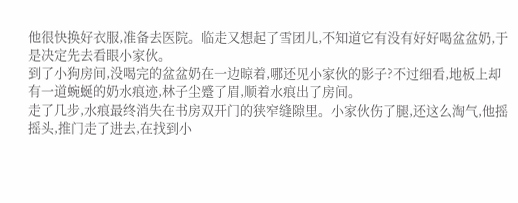他很快换好衣服,准备去医院。临走又想起了雪团儿,不知道它有没有好好喝盆盆奶,于是决定先去看眼小家伙。
到了小狗房间,没喝完的盆盆奶在一边晾着,哪还见小家伙的影子?不过细看,地板上却有一道蜿蜒的奶水痕迹,林子尘蹙了眉,顺着水痕出了房间。
走了几步,水痕最终消失在书房双开门的狭窄缝隙里。小家伙伤了腿,还这么淘气,他摇摇头,推门走了进去,在找到小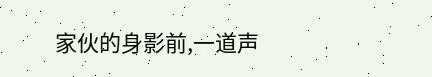家伙的身影前,一道声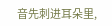音先刺进耳朵里,